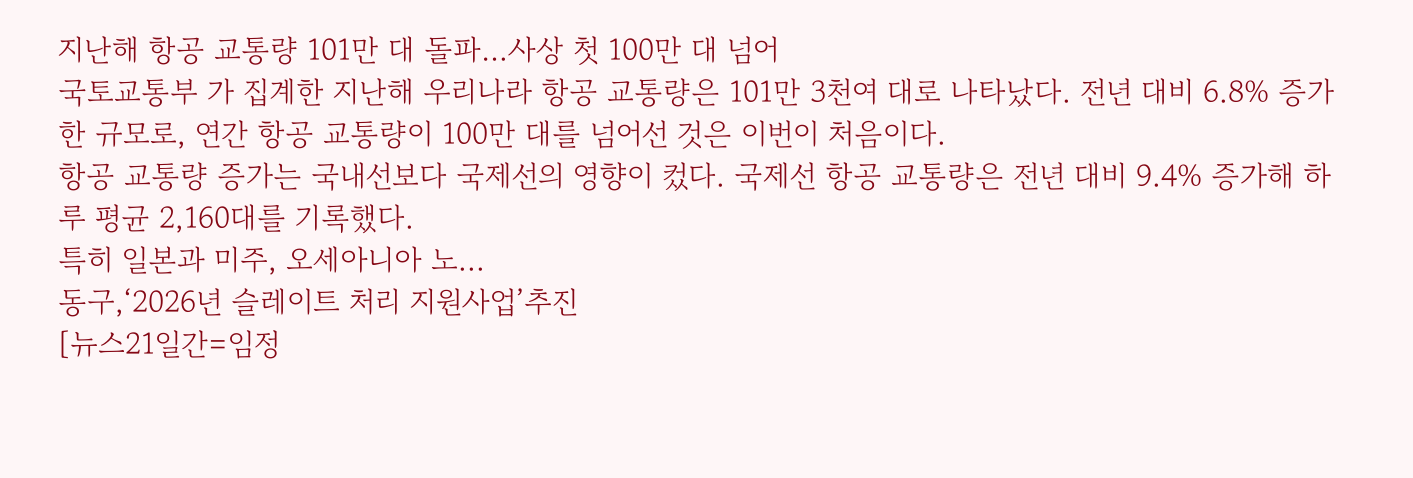지난해 항공 교통량 101만 대 돌파…사상 첫 100만 대 넘어
국토교통부 가 집계한 지난해 우리나라 항공 교통량은 101만 3천여 대로 나타났다. 전년 대비 6.8% 증가한 규모로, 연간 항공 교통량이 100만 대를 넘어선 것은 이번이 처음이다.
항공 교통량 증가는 국내선보다 국제선의 영향이 컸다. 국제선 항공 교통량은 전년 대비 9.4% 증가해 하루 평균 2,160대를 기록했다.
특히 일본과 미주, 오세아니아 노...
동구,‘2026년 슬레이트 처리 지원사업’추진
[뉴스21일간=임정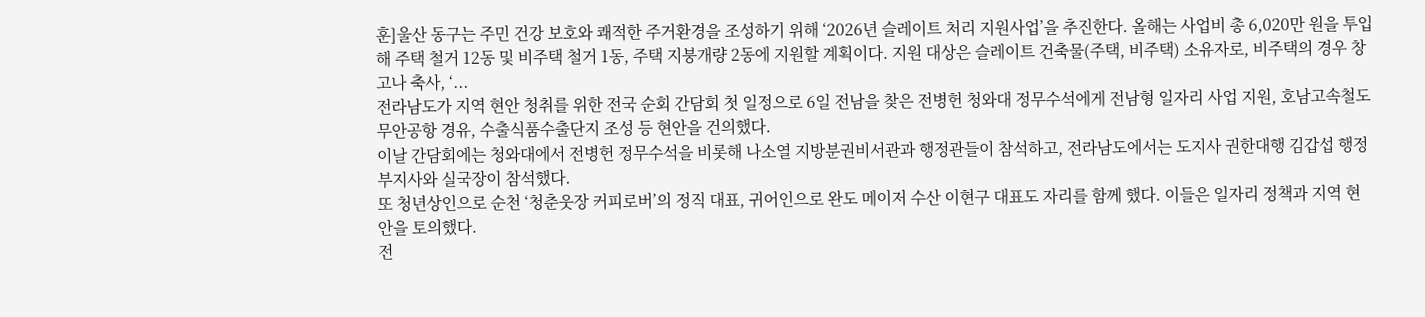훈]울산 동구는 주민 건강 보호와 쾌적한 주거환경을 조성하기 위해 ‘2026년 슬레이트 처리 지원사업’을 추진한다. 올해는 사업비 총 6,020만 원을 투입해 주택 철거 12동 및 비주택 철거 1동, 주택 지붕개량 2동에 지원할 계획이다. 지원 대상은 슬레이트 건축물(주택, 비주택) 소유자로, 비주택의 경우 창고나 축사, ‘...
전라남도가 지역 현안 청취를 위한 전국 순회 간담회 첫 일정으로 6일 전남을 찾은 전병헌 청와대 정무수석에게 전남형 일자리 사업 지원, 호남고속철도 무안공항 경유, 수출식품수출단지 조성 등 현안을 건의했다.
이날 간담회에는 청와대에서 전병헌 정무수석을 비롯해 나소열 지방분권비서관과 행정관들이 참석하고, 전라남도에서는 도지사 권한대행 김갑섭 행정부지사와 실국장이 참석했다.
또 청년상인으로 순천 ‘청춘웃장 커피로버’의 정직 대표, 귀어인으로 완도 메이저 수산 이현구 대표도 자리를 함께 했다. 이들은 일자리 정책과 지역 현안을 토의했다.
전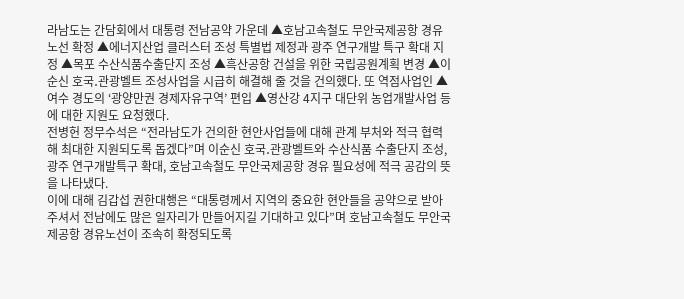라남도는 간담회에서 대통령 전남공약 가운데 ▲호남고속철도 무안국제공항 경유노선 확정 ▲에너지산업 클러스터 조성 특별법 제정과 광주 연구개발 특구 확대 지정 ▲목포 수산식품수출단지 조성 ▲흑산공항 건설을 위한 국립공원계획 변경 ▲이순신 호국․관광벨트 조성사업을 시급히 해결해 줄 것을 건의했다. 또 역점사업인 ▲여수 경도의 ‘광양만권 경제자유구역’ 편입 ▲영산강 4지구 대단위 농업개발사업 등에 대한 지원도 요청했다.
전병헌 정무수석은 “전라남도가 건의한 현안사업들에 대해 관계 부처와 적극 협력해 최대한 지원되도록 돕겠다”며 이순신 호국․관광벨트와 수산식품 수출단지 조성, 광주 연구개발특구 확대, 호남고속철도 무안국제공항 경유 필요성에 적극 공감의 뜻을 나타냈다.
이에 대해 김갑섭 권한대행은 “대통령께서 지역의 중요한 현안들을 공약으로 받아주셔서 전남에도 많은 일자리가 만들어지길 기대하고 있다”며 호남고속철도 무안국제공항 경유노선이 조속히 확정되도록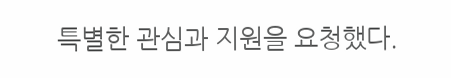특별한 관심과 지원을 요청했다.